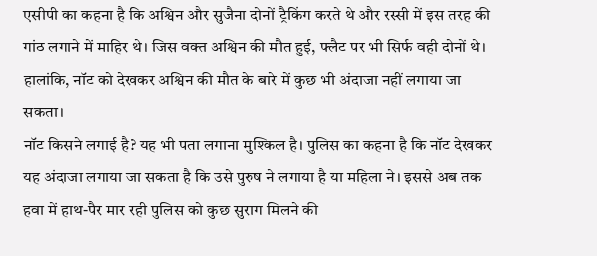एसीपी का कहना है कि अश्विन और सुजैना दोनों ट्रैकिंग करते थे और रस्सी में इस तरह की गांठ लगाने में माहिर थे। जिस वक्त अश्विन की मौत हुई, फ्लैट पर भी सिर्फ वही दोनों थे। हालांकि, नॉट को देखकर अश्विन की मौत के बारे में कुछ भी अंदाजा नहीं लगाया जा सकता।
नॉट किसने लगाई है? यह भी पता लगाना मुश्किल है। पुलिस का कहना है कि नॉट देखकर यह अंदाजा लगाया जा सकता है कि उसे पुरुष ने लगाया है या महिला ने। इससे अब तक हवा में हाथ-पैर मार रही पुलिस को कुछ सुराग मिलने की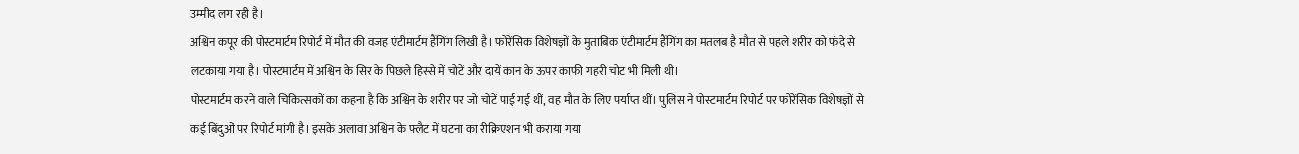उम्मीद लग रही है।
अश्विन कपूर की पोस्टमार्टम रिपोर्ट में मौत की वजह एंटीमार्टम हैंगिंग लिखी है। फोरेंसिक विशेषज्ञों के मुताबिक एंटीमार्टम हैंगिंग का मतलब है मौत से पहले शरीर को फंदे से लटकाया गया है। पोस्टमार्टम में अश्विन के सिर के पिछले हिस्से में चोटें और दायें कान के ऊपर काफी गहरी चोट भी मिली थी।
पोस्टमार्टम करने वाले चिकित्सकों का कहना है कि अश्विन के शरीर पर जो चोटें पाई गई थीं, वह मौत के लिए पर्याप्त थीं। पुलिस ने पोस्टमार्टम रिपोर्ट पर फोरेंसिक विशेषज्ञों से कई बिंदुओं पर रिपोर्ट मांगी है। इसके अलावा अश्विन के फ्लैट में घटना का रीक्रिएशन भी कराया गया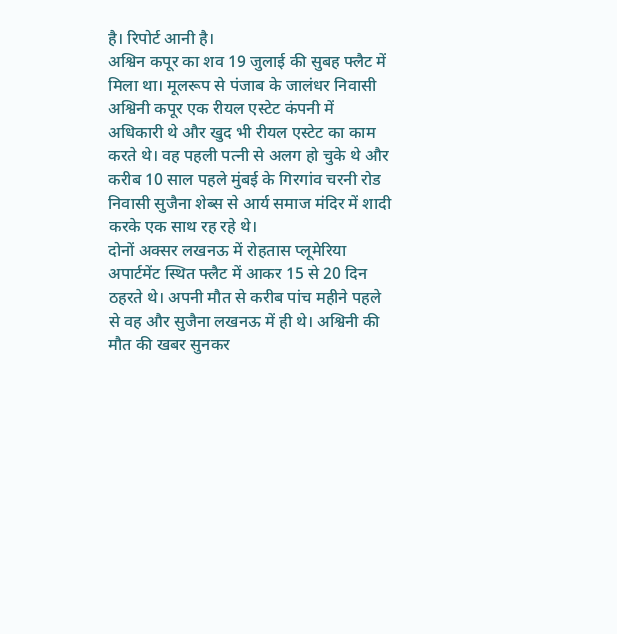है। रिपोर्ट आनी है।
अश्विन कपूर का शव 19 जुलाई की सुबह फ्लैट में मिला था। मूलरूप से पंजाब के जालंधर निवासी अश्विनी कपूर एक रीयल एस्टेट कंपनी में अधिकारी थे और खुद भी रीयल एस्टेट का काम करते थे। वह पहली पत्नी से अलग हो चुके थे और करीब 10 साल पहले मुंबई के गिरगांव चरनी रोड निवासी सुजैना शेब्स से आर्य समाज मंदिर में शादी करके एक साथ रह रहे थे।
दोनों अक्सर लखनऊ में रोहतास प्लूमेरिया अपार्टमेंट स्थित फ्लैट में आकर 15 से 20 दिन ठहरते थे। अपनी मौत से करीब पांच महीने पहले से वह और सुजैना लखनऊ में ही थे। अश्विनी की मौत की खबर सुनकर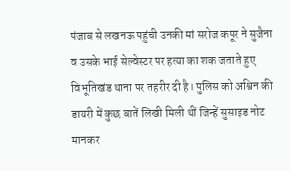पंजाब से लखनऊ पहुंची उनकी मां सरोज कपूर ने सुजैना व उसके भाई सेल्वेस्टर पर हत्या का शक जताते हुए विभूतिखंड थाना पर तहरीर दी है। पुलिस को अश्विन की डायरी में कुछ बातें लिखी मिली थीं जिन्हें सुसाइड नोट मानकर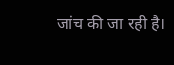जांच की जा रही है।